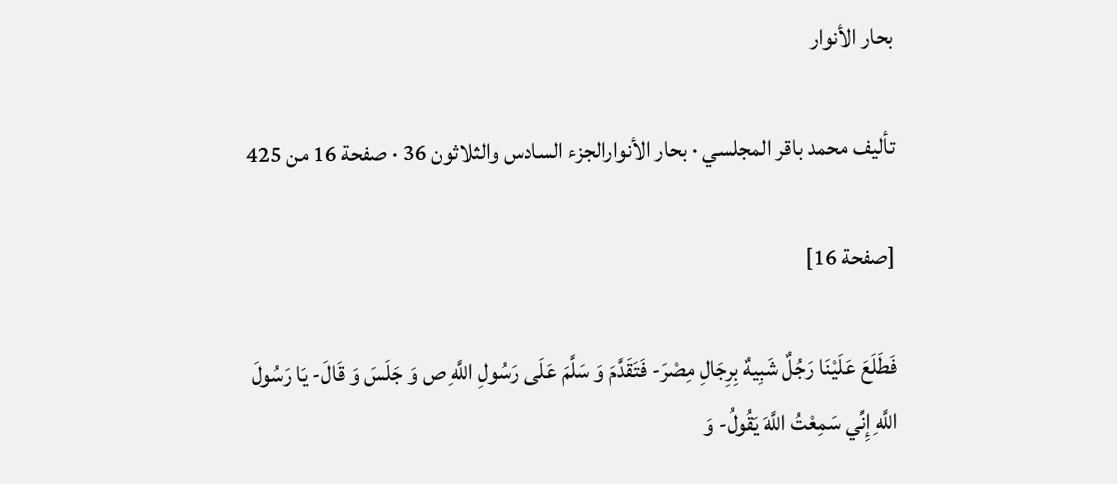بحار الأنوار

تأليف محمد باقر المجلسي · بحار الأنوارالجزء السادس والثلاثون 36 · صفحة 16 من 425

[صفحة 16]

فَطَلَعَ عَلَيْنَا رَجُلٌ شَبِيهٌ بِرِجَالِ مِصْرَ- فَتَقَدَّمَ وَ سَلَّمَ عَلَى رَسُولِ اللَّهِ ص وَ جَلَسَ وَ قَالَ- يَا رَسُولَ اللَّهِ إِنِّي سَمِعْتُ اللَّهَ يَقُولُ- وَ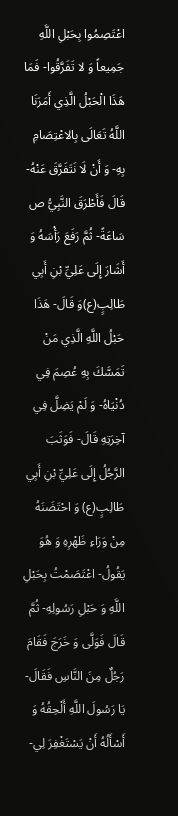اعْتَصِمُوا بِحَبْلِ اللَّهِ جَمِيعاً وَ لا تَفَرَّقُوا- فَمَا هَذَا الْحَبْلُ الَّذِي أَمَرَنَا اللَّهُ تَعَالَى بِالاعْتِصَامِ بِهِ- وَ أَنْ لَا نَتَفَرَّقَ عَنْهُ- قَالَ فَأَطْرَقَ النَّبِيُّ ص سَاعَةً- ثُمَّ رَفَعَ رَأْسَهُ وَ أَشَارَ إِلَى عَلِيِّ بْنِ أَبِي طَالِبٍ(ع)وَ قَالَ- هَذَا حَبْلُ اللَّهِ الَّذِي مَنْ تَمَسَّكَ بِهِ عُصِمَ فِي دُنْيَاهُ- وَ لَمْ يَضِلَّ فِي آخِرَتِهِ قَالَ- فَوَثَبَ الرَّجُلُ إِلَى عَلِيِّ بْنِ أَبِي طَالِبٍ(ع) وَ احْتَضَنَهُ مِنْ وَرَاءِ ظَهْرِهِ وَ هُوَ يَقُولُ- اعْتَصَمْتُ بِحَبْلِ اللَّهِ وَ حَبْلِ رَسُولِهِ- ثُمَّ قَالَ فَوَلَّى وَ خَرَجَ فَقَامَ رَجُلٌ مِنَ النَّاسِ فَقَالَ- يَا رَسُولَ اللَّهِ أَلْحِقُهُ وَ أَسْأَلُهُ أَنْ يَسْتَغْفِرَ لِي-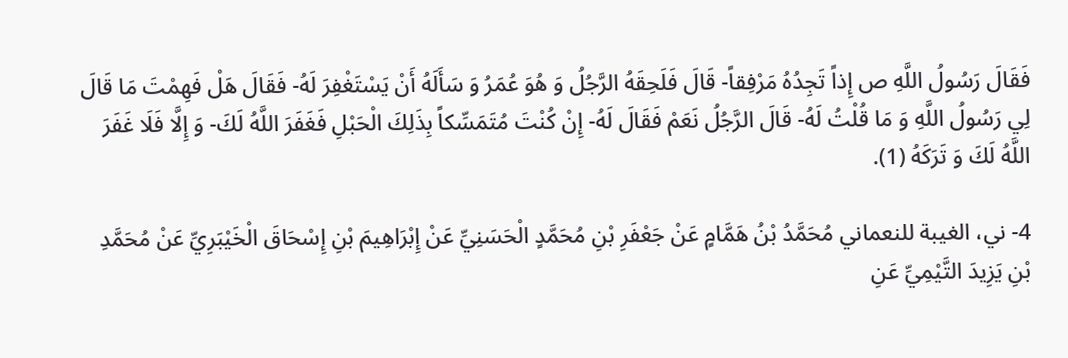فَقَالَ رَسُولُ اللَّهِ ص إِذاً تَجِدُهُ مَرْفِقاً- قَالَ فَلَحِقَهُ الرَّجُلُ وَ هُوَ عُمَرُ وَ سَأَلَهُ أَنْ يَسْتَغْفِرَ لَهُ- فَقَالَ هَلْ فَهِمْتَ مَا قَالَ لِي رَسُولُ اللَّهِ وَ مَا قُلْتُ لَهُ- قَالَ الرَّجُلُ نَعَمْ فَقَالَ لَهُ- إِنْ كُنْتَ مُتَمَسِّكاً بِذَلِكَ الْحَبْلِ فَغَفَرَ اللَّهُ لَكَ- وَ إِلَّا فَلَا غَفَرَ اللَّهُ لَكَ وَ تَرَكَهُ (1).

4- ني، الغيبة للنعماني مُحَمَّدُ بْنُ هَمَّامٍ عَنْ جَعْفَرِ بْنِ مُحَمَّدٍ الْحَسَنِيِّ عَنْ إِبْرَاهِيمَ بْنِ إِسْحَاقَ الْخَيْبَرِيِّ عَنْ مُحَمَّدِ بْنِ يَزِيدَ التَّيْمِيِّ عَنِ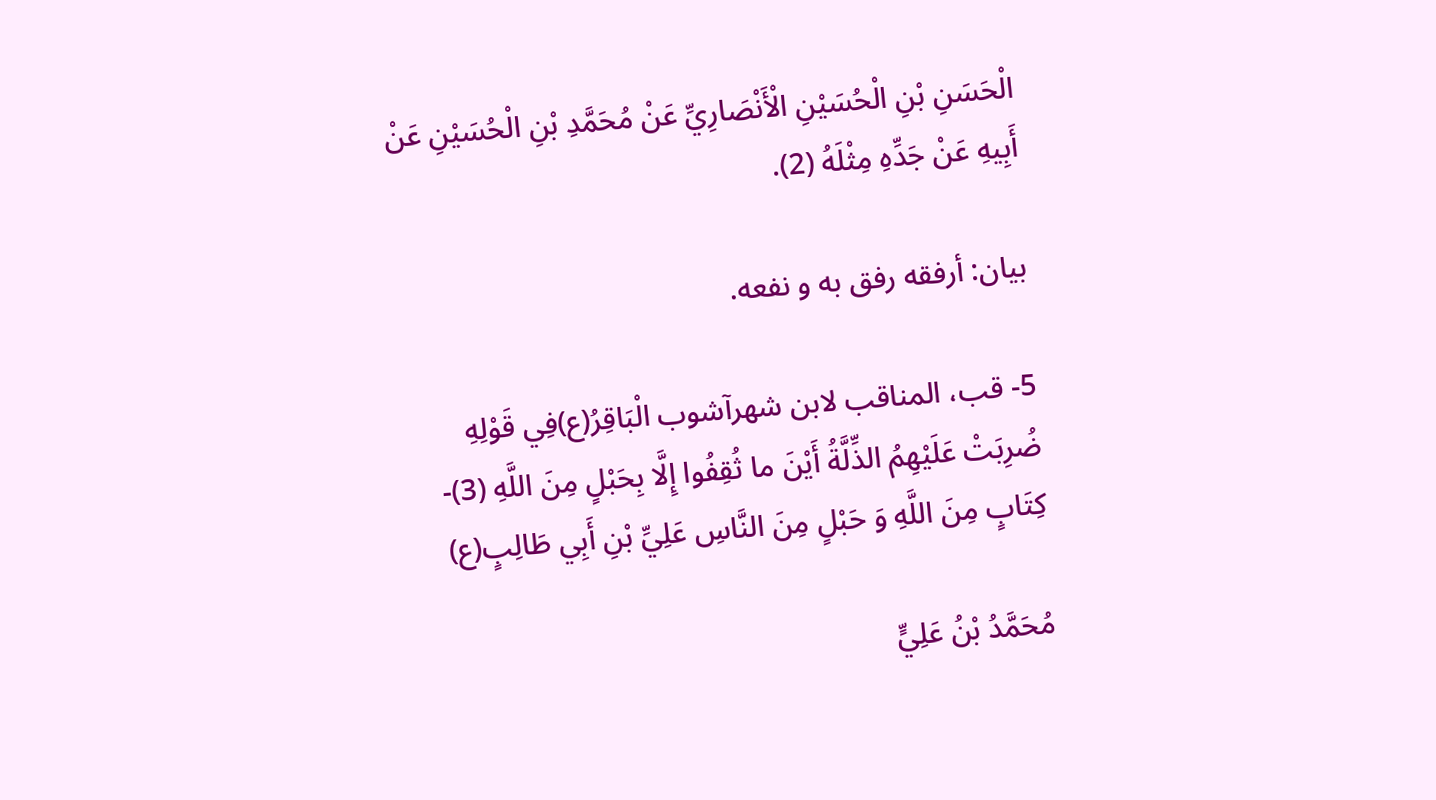الْحَسَنِ بْنِ الْحُسَيْنِ الْأَنْصَارِيِّ عَنْ مُحَمَّدِ بْنِ الْحُسَيْنِ عَنْ أَبِيهِ عَنْ جَدِّهِ مِثْلَهُ (2).

بيان: أرفقه رفق به و نفعه.

5- قب، المناقب لابن شهرآشوب الْبَاقِرُ(ع)فِي قَوْلِهِ ضُرِبَتْ عَلَيْهِمُ الذِّلَّةُ أَيْنَ ما ثُقِفُوا إِلَّا بِحَبْلٍ مِنَ اللَّهِ (3)- كِتَابٍ مِنَ اللَّهِ وَ حَبْلٍ مِنَ النَّاسِ عَلِيِّ بْنِ أَبِي طَالِبٍ(ع)

مُحَمَّدُ بْنُ عَلِيٍّ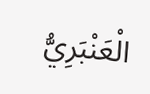الْعَنْبَرِيُّ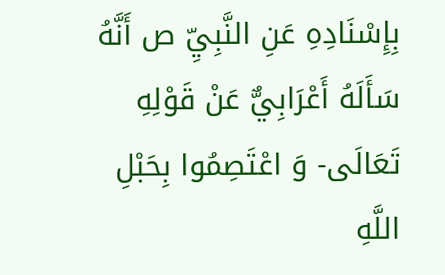بِإِسْنَادِهِ عَنِ النَّبِيِّ ص أَنَّهُ سَأَلَهُ أَعْرَابِيٌّ عَنْ قَوْلِهِ تَعَالَى- وَ اعْتَصِمُوا بِحَبْلِ اللَّهِ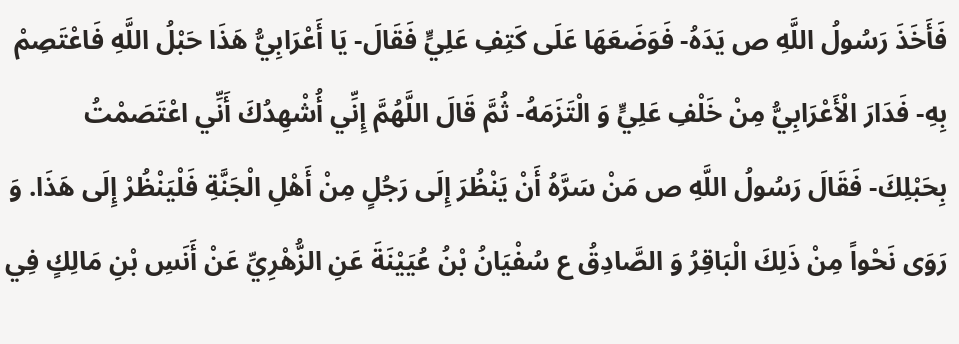فَأَخَذَ رَسُولُ اللَّهِ ص يَدَهُ- فَوَضَعَهَا عَلَى كَتِفِ عَلِيٍّ فَقَالَ- يَا أَعْرَابِيُّ هَذَا حَبْلُ اللَّهِ فَاعْتَصِمْ بِهِ- فَدَارَ الْأَعْرَابِيُّ مِنْ خَلْفِ عَلِيٍّ وَ الْتَزَمَهُ- ثُمَّ قَالَ اللَّهُمَّ إِنِّي أُشْهِدُكَ أَنِّي اعْتَصَمْتُ بِحَبْلِكَ- فَقَالَ رَسُولُ اللَّهِ ص مَنْ سَرَّهُ أَنْ يَنْظُرَ إِلَى رَجُلٍ مِنْ أَهْلِ الْجَنَّةِ فَلْيَنْظُرْ إِلَى هَذَا. وَ رَوَى نَحْواً مِنْ ذَلِكَ الْبَاقِرُ وَ الصَّادِقُ ع سُفْيَانُ بْنُ عُيَيْنَةَ عَنِ الزُّهْرِيِّ عَنْ أَنَسِ بْنِ مَالِكٍ فِي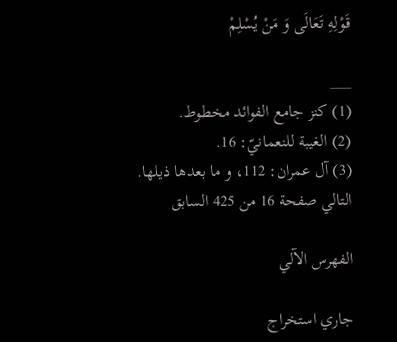قَوْلِهِ تَعَالَى وَ مَنْ يُسْلِمْ

___
(1) كنز جامع الفوائد مخطوط.
(2) الغيبة للنعمانيّ: 16.
(3) آل عمران: 112، و ما بعدها ذيلها.
التالي صفحة 16 من 425 السابق

الفهرس الآلي

جاري استخراج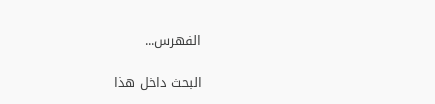الفهرس...

البحث داخل هذا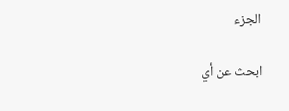الجزء

ابحث عن أي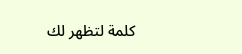كلمة لتظهر لك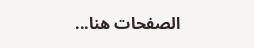الصفحات هنا...